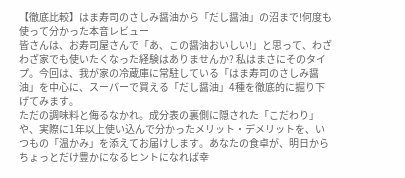【徹底比較】はま寿司のさしみ醤油から「だし醤油」の沼まで!何度も使って分かった本音レビュー
皆さんは、お寿司屋さんで「あ、この醤油おいしい!」と思って、わざわざ家でも使いたくなった経験はありませんか? 私はまさにそのタイプ。今回は、我が家の冷蔵庫に常駐している「はま寿司のさしみ醤油」を中心に、スーパーで買える「だし醤油」4種を徹底的に掘り下げてみます。
ただの調味料と侮るなかれ。成分表の裏側に隠された「こだわり」や、実際に1年以上使い込んで分かったメリット・デメリットを、いつもの「温かみ」を添えてお届けします。あなたの食卓が、明日からちょっとだけ豊かになるヒントになれば幸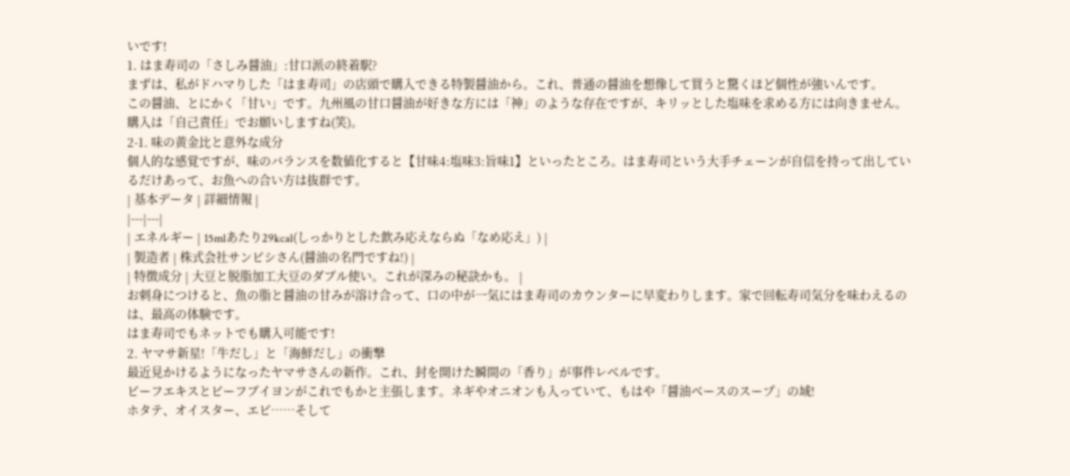いです!
1. はま寿司の「さしみ醤油」:甘口派の終着駅?
まずは、私がドハマりした「はま寿司」の店頭で購入できる特製醤油から。これ、普通の醤油を想像して買うと驚くほど個性が強いんです。
この醤油、とにかく「甘い」です。九州風の甘口醤油が好きな方には「神」のような存在ですが、キリッとした塩味を求める方には向きません。購入は「自己責任」でお願いしますね(笑)。
2-1. 味の黄金比と意外な成分
個人的な感覚ですが、味のバランスを数値化すると【甘味4:塩味3:旨味1】といったところ。はま寿司という大手チェーンが自信を持って出しているだけあって、お魚への合い方は抜群です。
| 基本データ | 詳細情報 |
|---|---|
| エネルギー | 15mlあたり29kcal(しっかりとした飲み応えならぬ「なめ応え」) |
| 製造者 | 株式会社サンビシさん(醤油の名門ですね!) |
| 特徴成分 | 大豆と脱脂加工大豆のダブル使い。これが深みの秘訣かも。 |
お刺身につけると、魚の脂と醤油の甘みが溶け合って、口の中が一気にはま寿司のカウンターに早変わりします。家で回転寿司気分を味わえるのは、最高の体験です。
はま寿司でもネットでも購入可能です!
2. ヤマサ新星!「牛だし」と「海鮮だし」の衝撃
最近見かけるようになったヤマサさんの新作。これ、封を開けた瞬間の「香り」が事件レベルです。
ビーフエキスとビーフブイヨンがこれでもかと主張します。ネギやオニオンも入っていて、もはや「醤油ベースのスープ」の域!
ホタテ、オイスター、エビ……そして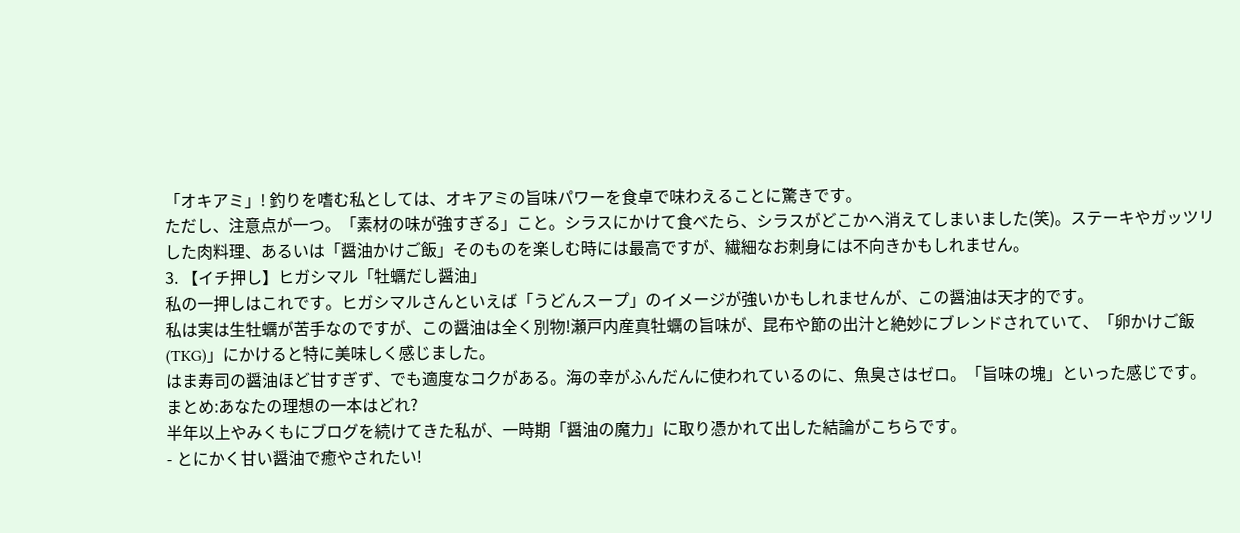「オキアミ」! 釣りを嗜む私としては、オキアミの旨味パワーを食卓で味わえることに驚きです。
ただし、注意点が一つ。「素材の味が強すぎる」こと。シラスにかけて食べたら、シラスがどこかへ消えてしまいました(笑)。ステーキやガッツリした肉料理、あるいは「醤油かけご飯」そのものを楽しむ時には最高ですが、繊細なお刺身には不向きかもしれません。
3. 【イチ押し】ヒガシマル「牡蠣だし醤油」
私の一押しはこれです。ヒガシマルさんといえば「うどんスープ」のイメージが強いかもしれませんが、この醤油は天才的です。
私は実は生牡蠣が苦手なのですが、この醤油は全く別物!瀬戸内産真牡蠣の旨味が、昆布や節の出汁と絶妙にブレンドされていて、「卵かけご飯(TKG)」にかけると特に美味しく感じました。
はま寿司の醤油ほど甘すぎず、でも適度なコクがある。海の幸がふんだんに使われているのに、魚臭さはゼロ。「旨味の塊」といった感じです。
まとめ:あなたの理想の一本はどれ?
半年以上やみくもにブログを続けてきた私が、一時期「醤油の魔力」に取り憑かれて出した結論がこちらです。
- とにかく甘い醤油で癒やされたい!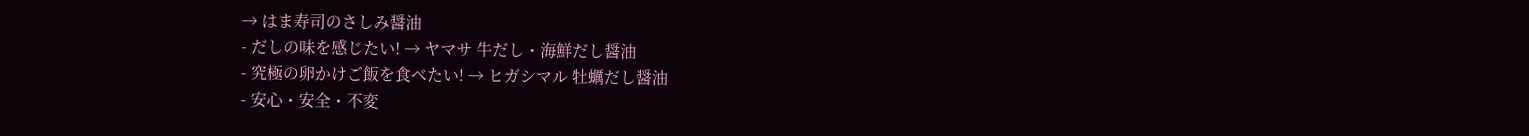→ はま寿司のさしみ醤油
- だしの味を感じたい! → ヤマサ 牛だし・海鮮だし醤油
- 究極の卵かけご飯を食べたい! → ヒガシマル 牡蠣だし醤油
- 安心・安全・不変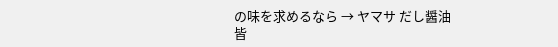の味を求めるなら → ヤマサ だし醤油
皆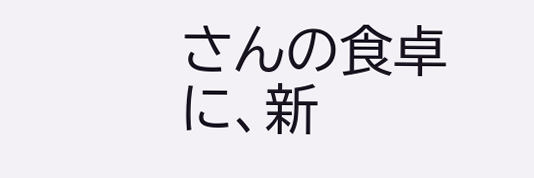さんの食卓に、新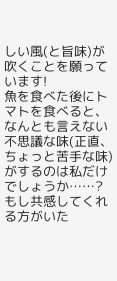しい風(と旨味)が吹くことを願っています!
魚を食べた後にトマトを食べると、なんとも言えない不思議な味(正直、ちょっと苦手な味)がするのは私だけでしょうか……? もし共感してくれる方がいた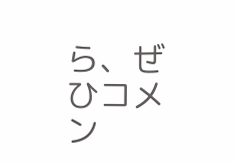ら、ぜひコメン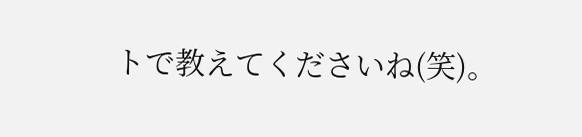トで教えてくださいね(笑)。